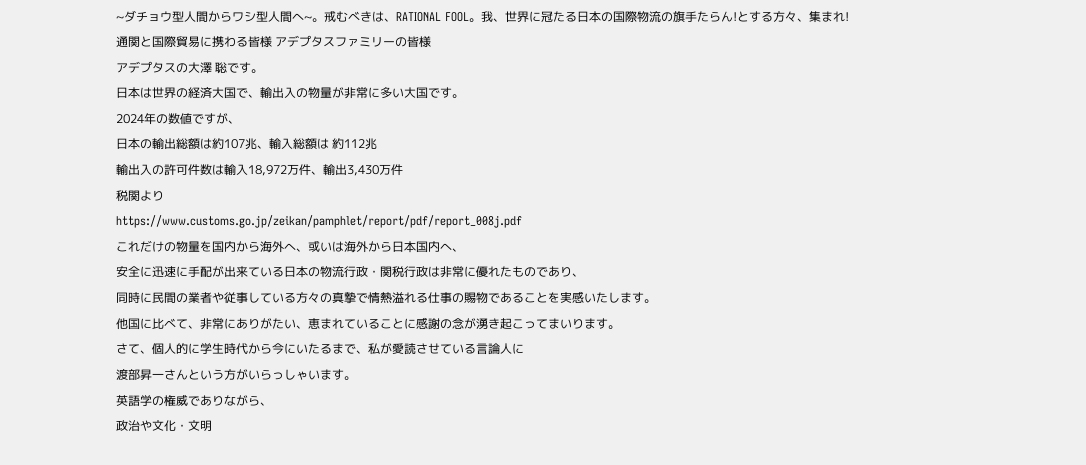~ダチョウ型人間からワシ型人間へ~。戒むべきは、RATIONAL FOOL。我、世界に冠たる日本の国際物流の旗手たらん!とする方々、集まれ!
通関と国際貿易に携わる皆様 アデプタスファミリーの皆様
アデプタスの大澤 聡です。
日本は世界の経済大国で、輸出入の物量が非常に多い大国です。
2024年の数値ですが、
日本の輸出総額は約107兆、輸入総額は 約112兆
輸出入の許可件数は輸入18,972万件、輸出3,430万件
税関より
https://www.customs.go.jp/zeikan/pamphlet/report/pdf/report_008j.pdf
これだけの物量を国内から海外へ、或いは海外から日本国内へ、
安全に迅速に手配が出来ている日本の物流行政・関税行政は非常に優れたものであり、
同時に民間の業者や従事している方々の真摯で情熱溢れる仕事の賜物であることを実感いたします。
他国に比べて、非常にありがたい、恵まれていることに感謝の念が湧き起こってまいります。
さて、個人的に学生時代から今にいたるまで、私が愛読させている言論人に
渡部昇一さんという方がいらっしゃいます。
英語学の権威でありながら、
政治や文化・文明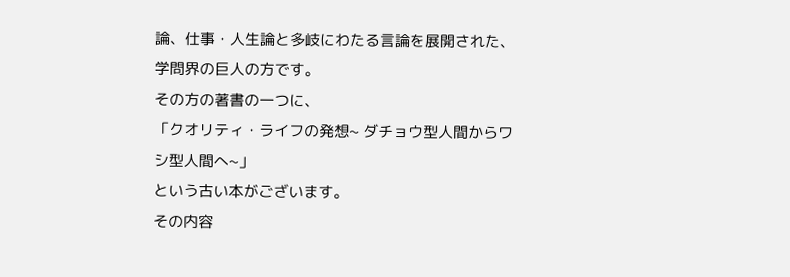論、仕事・人生論と多岐にわたる言論を展開された、
学問界の巨人の方です。
その方の著書の一つに、
「クオリティ・ライフの発想~ ダチョウ型人間からワシ型人間へ~」
という古い本がございます。
その内容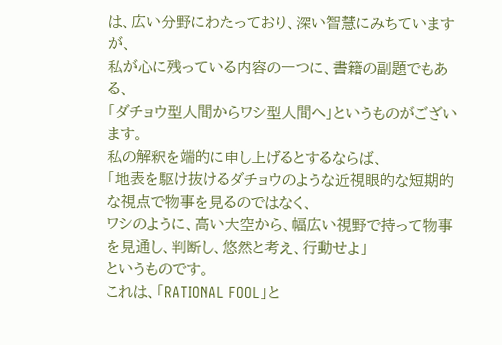は、広い分野にわたっており、深い智慧にみちていますが、
私が心に残っている内容の一つに、書籍の副題でもある、
「ダチョウ型人間からワシ型人間へ」というものがございます。
私の解釈を端的に申し上げるとするならば、
「地表を駆け抜けるダチョウのような近視眼的な短期的な視点で物事を見るのではなく、
ワシのように、高い大空から、幅広い視野で持って物事を見通し、判断し、悠然と考え、行動せよ」
というものです。
これは、「RATIONAL FOOL」と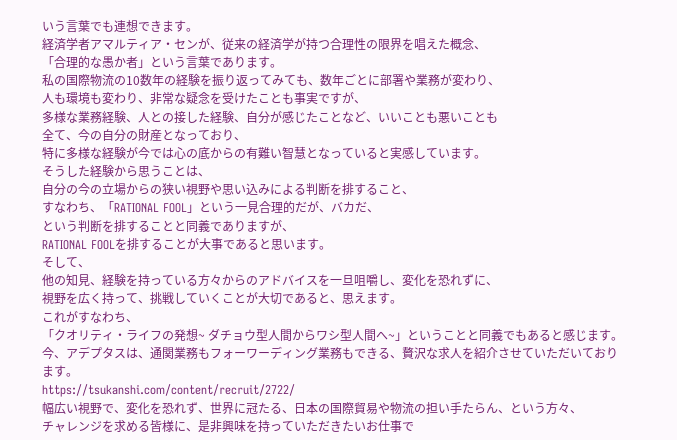いう言葉でも連想できます。
経済学者アマルティア・センが、従来の経済学が持つ合理性の限界を唱えた概念、
「合理的な愚か者」という言葉であります。
私の国際物流の10数年の経験を振り返ってみても、数年ごとに部署や業務が変わり、
人も環境も変わり、非常な疑念を受けたことも事実ですが、
多様な業務経験、人との接した経験、自分が感じたことなど、いいことも悪いことも
全て、今の自分の財産となっており、
特に多様な経験が今では心の底からの有難い智慧となっていると実感しています。
そうした経験から思うことは、
自分の今の立場からの狭い視野や思い込みによる判断を排すること、
すなわち、「RATIONAL FOOL」という一見合理的だが、バカだ、
という判断を排することと同義でありますが、
RATIONAL FOOLを排することが大事であると思います。
そして、
他の知見、経験を持っている方々からのアドバイスを一旦咀嚼し、変化を恐れずに、
視野を広く持って、挑戦していくことが大切であると、思えます。
これがすなわち、
「クオリティ・ライフの発想~ ダチョウ型人間からワシ型人間へ~」ということと同義でもあると感じます。
今、アデプタスは、通関業務もフォーワーディング業務もできる、贅沢な求人を紹介させていただいております。
https://tsukanshi.com/content/recruit/2722/
幅広い視野で、変化を恐れず、世界に冠たる、日本の国際貿易や物流の担い手たらん、という方々、
チャレンジを求める皆様に、是非興味を持っていただきたいお仕事で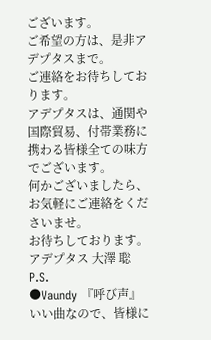ございます。
ご希望の方は、是非アデプタスまで。
ご連絡をお待ちしております。
アデプタスは、通関や国際貿易、付帯業務に携わる皆様全ての味方でございます。
何かございましたら、お気軽にご連絡をくださいませ。
お待ちしております。
アデプタス 大澤 聡
P.S.
●Vaundy 『呼び声』
いい曲なので、皆様に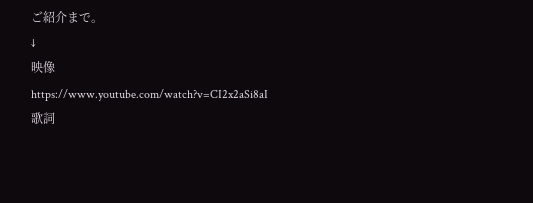ご紹介まで。
↓
映像
https://www.youtube.com/watch?v=CI2x2aSi8aI
歌詞